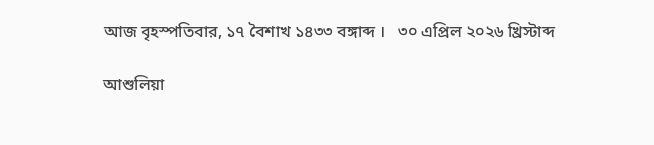আজ বৃহস্পতিবার, ১৭ বৈশাখ ১৪৩৩ বঙ্গাব্দ ।   ৩০ এপ্রিল ২০২৬ খ্রিস্টাব্দ

আশুলিয়া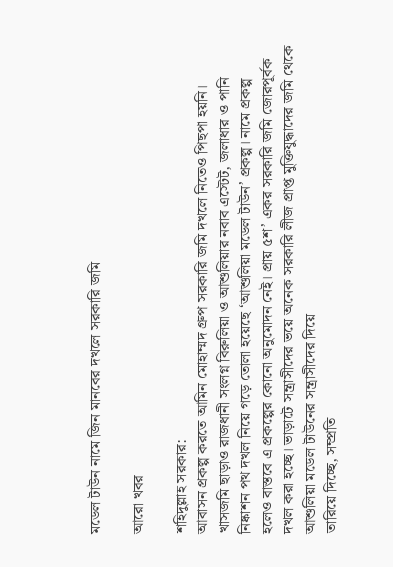মডেল টাউন নামে জিন মানবের দখলে সরকারি জমি

আরো খবর

শহিদুল্লাহ সরকার:
আবাসন প্রকল্প করতে আমিন মোহাম্মদ গ্রুপ সরকারি জমি দখলে নিতেও পিছপা হয়নি। খাসজমি ছাড়াও রাজধানী সংলগ্ন বিরুলিয়া ও আশুলিয়ার নবাব এস্টেট, জলাধার ও পানি নিষ্কাশন পথ দখল নিয়ে গড়ে তোলা হয়েছে ‘আশুলিয়া মডেল টাউন’ প্রকল্প। নামে প্রকল্প হলেও বাস্তবে এ প্রকল্পের কোনো অনুমোদন নেই। প্রায় ৫শ’ একর সরকারি জমি জোরপূর্বক দখল করা হচ্ছে। ভাড়াটে সন্ত্রাসীদের ভয়ে অনেক সরকারি লীজ প্রাপ্ত মুক্তিযুদ্ধাদের জমি থেকে আশুলিয়া মডেল টাউনের সন্ত্রাসীদের দিয়ে
তারিয়ে দিচ্ছে, সম্প্রতি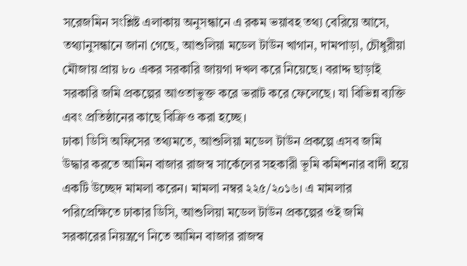সরেজমিন সংশ্লিষ্ট এলাকায় অনুসন্ধানে এ রকম ভয়াবহ তথ্য বেরিয়ে আসে,
তথ্যানুসন্ধানে জানা গেছে, আশুলিয়া মডেল টাউন খাগান, দামপাড়া, চৌধুরীয়া মৌজায় প্রায় ৮০ একর সরকারি জায়গা দখল করে নিয়েছে। বরাদ্দ ছাড়াই সরকারি জমি প্রকল্পের আওতাভুক্ত করে ভরাট করে ফেলেছে। যা বিভিন্ন ব্যক্তি এবং প্রতিষ্ঠানের কাছে বিক্রিও করা হচ্ছে।
ঢাকা ডিসি অফিসের তথ্যমতে, আশুলিয়া মডেল টাউন প্রকল্পে এসব জমি উদ্ধার করতে আমিন বাজার রাজস্ব সার্কেলের সহকারী ভূমি কমিশনার বাদী হয়ে একটি উচ্ছেদ মামলা করেন। মামলা নম্বর ২২৫/২০১৬। এ মামলার পরিপ্রেক্ষিতে ঢাকার ডিসি, আশুলিয়া মডেল টাউন প্রকল্পের ওই জমি সরকারের নিয়ন্ত্রণে নিতে আমিন বাজার রাজস্ব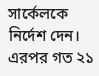সার্কেলকে নির্দেশ দেন। এরপর গত ২১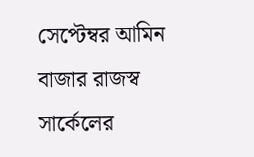সেপ্টেম্বর আমিন বাজার রাজস্ব সার্কেলের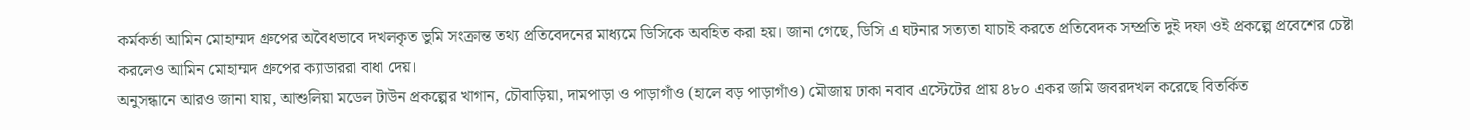কর্মকর্তা আমিন মোহাম্মদ গ্রুপের অবৈধভাবে দখলকৃত ভুমি সংক্রান্ত তথ্য প্রতিবেদনের মাধ্যমে ডিসিকে অবহিত করা হয়। জানা গেছে, ডিসি এ ঘটনার সত্যতা যাচাই করতে প্রতিবেদক সম্প্রতি দুই দফা ওই প্রকল্পে প্রবেশের চেষ্টা করলেও আমিন মোহাম্মদ গ্রুপের ক্যাডাররা বাধা দেয়।
অনুসন্ধানে আরও জানা যায়, আশুলিয়া মডেল টাউন প্রকল্পের খাগান, চৌবাড়িয়া, দামপাড়া ও পাড়াগাঁও (হালে বড় পাড়াগাঁও) মৌজায় ঢাকা নবাব এস্টেটের প্রায় ৪৮০ একর জমি জবরদখল করেছে বিতর্কিত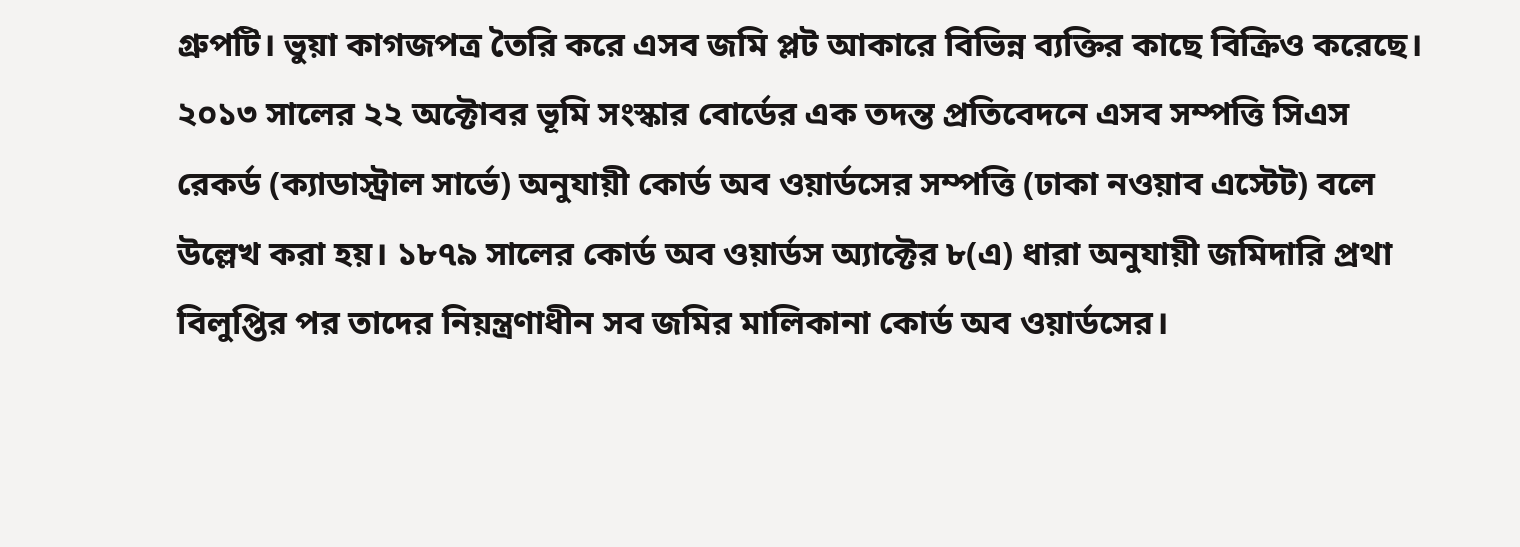গ্রুপটি। ভুয়া কাগজপত্র তৈরি করে এসব জমি প্লট আকারে বিভিন্ন ব্যক্তির কাছে বিক্রিও করেছে। ২০১৩ সালের ২২ অক্টোবর ভূমি সংস্কার বোর্ডের এক তদন্ত প্রতিবেদনে এসব সম্পত্তি সিএস রেকর্ড (ক্যাডাস্ট্রাল সার্ভে) অনুযায়ী কোর্ড অব ওয়ার্ডসের সম্পত্তি (ঢাকা নওয়াব এস্টেট) বলে উল্লেখ করা হয়। ১৮৭৯ সালের কোর্ড অব ওয়ার্ডস অ্যাক্টের ৮(এ) ধারা অনুযায়ী জমিদারি প্রথা বিলুপ্তির পর তাদের নিয়ন্ত্রণাধীন সব জমির মালিকানা কোর্ড অব ওয়ার্ডসের।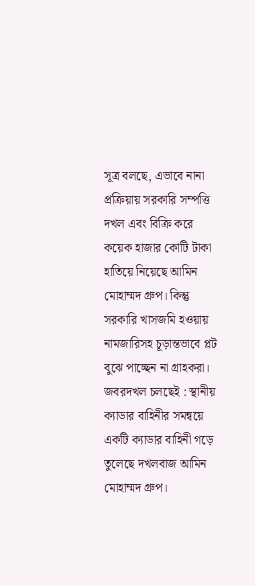সূত্র বলছে, এভাবে নানা প্রক্রিয়ায় সরকারি সম্পত্তি দখল এবং বিক্রি করে কয়েক হাজার কোটি টাকা হাতিয়ে নিয়েছে আমিন মোহাম্মদ গ্রুপ। কিন্তু সরকারি খাসজমি হওয়ায় নামজারিসহ চূড়ান্তভাবে প্লট বুঝে পাচ্ছেন না গ্রাহকরা। জবরদখল চলছেই : স্থানীয় ক্যাডার বাহিনীর সমন্বয়ে একটি ক্যাডার বাহিনী গড়ে তুলেছে দখলবাজ আমিন মোহাম্মদ গ্রুপ।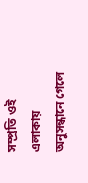সম্প্রতি ওই এলাকায় অনুসন্ধানে গেলে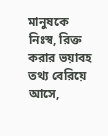মানুষকে নিঃস্ব, রিক্ত করার ভয়াবহ তথ্য বেরিয়ে আসে,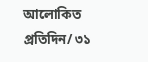আলোকিত প্রতিদিন/ ৩১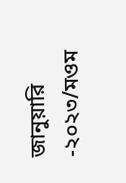জানুয়ারি -২০২৩/মওম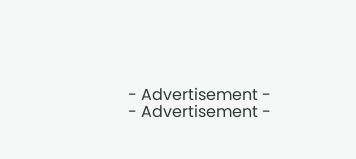- Advertisement -
- Advertisement -